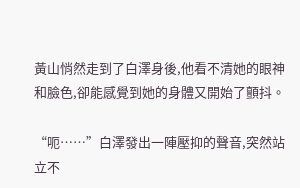黃山悄然走到了白澤身後,他看不清她的眼神和臉色,卻能感覺到她的身體又開始了顫抖。

“呃……”白澤發出一陣壓抑的聲音,突然站立不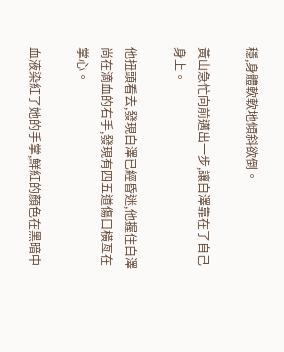穩,身體軟軟地傾斜欲倒。

黃山急忙向前邁出一步,讓白澤靠在了自己身上。

他扭頭看去,發現白澤已經昏迷,他握住白澤尚在滴血的右手,發現有四五道傷口橫亙在掌心。

血液染紅了她的手掌,鮮紅的顏色在黑暗中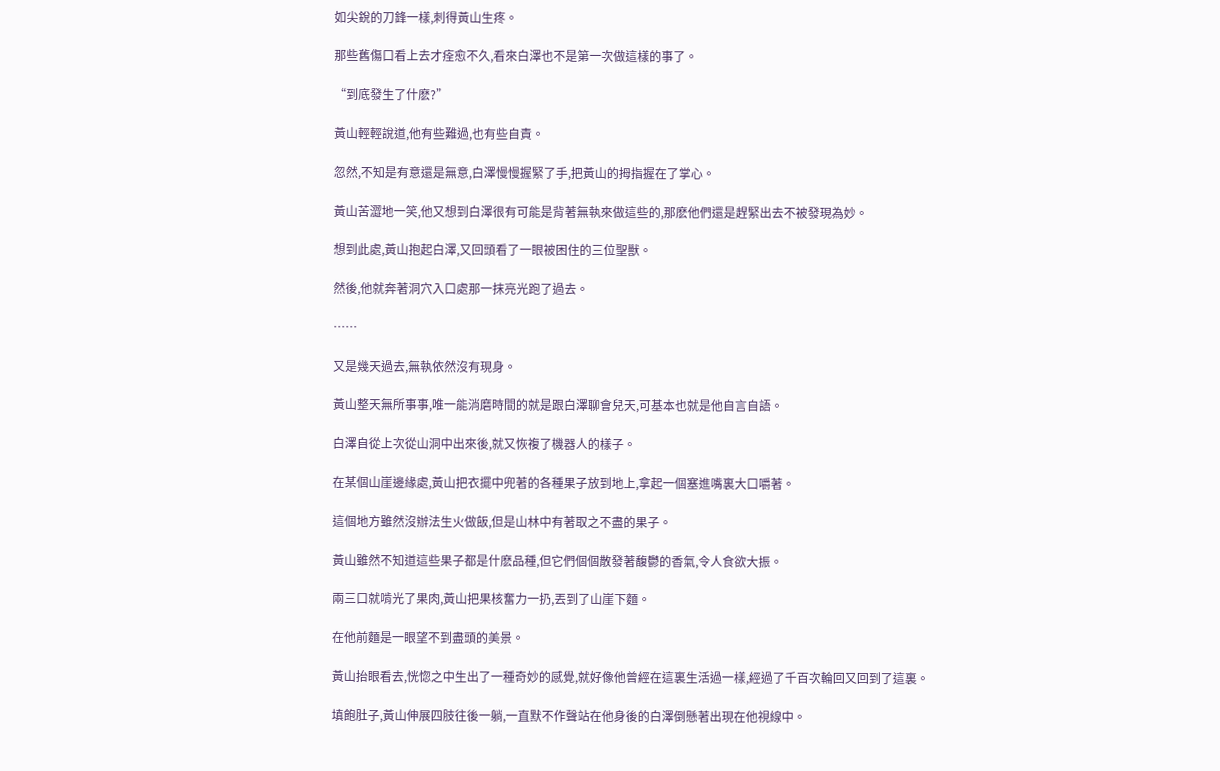如尖銳的刀鋒一樣,刺得黃山生疼。

那些舊傷口看上去才痊愈不久,看來白澤也不是第一次做這樣的事了。

“到底發生了什麽?”

黃山輕輕說道,他有些難過,也有些自責。

忽然,不知是有意還是無意,白澤慢慢握緊了手,把黃山的拇指握在了掌心。

黃山苦澀地一笑,他又想到白澤很有可能是背著無執來做這些的,那麽他們還是趕緊出去不被發現為妙。

想到此處,黃山抱起白澤,又回頭看了一眼被困住的三位聖獸。

然後,他就奔著洞穴入口處那一抹亮光跑了過去。

……

又是幾天過去,無執依然沒有現身。

黃山整天無所事事,唯一能消磨時間的就是跟白澤聊會兒天,可基本也就是他自言自語。

白澤自從上次從山洞中出來後,就又恢複了機器人的樣子。

在某個山崖邊緣處,黃山把衣擺中兜著的各種果子放到地上,拿起一個塞進嘴裏大口嚼著。

這個地方雖然沒辦法生火做飯,但是山林中有著取之不盡的果子。

黃山雖然不知道這些果子都是什麽品種,但它們個個散發著馥鬱的香氣,令人食欲大振。

兩三口就啃光了果肉,黃山把果核奮力一扔,丟到了山崖下麵。

在他前麵是一眼望不到盡頭的美景。

黃山抬眼看去,恍惚之中生出了一種奇妙的感覺,就好像他曾經在這裏生活過一樣,經過了千百次輪回又回到了這裏。

填飽肚子,黃山伸展四肢往後一躺,一直默不作聲站在他身後的白澤倒懸著出現在他視線中。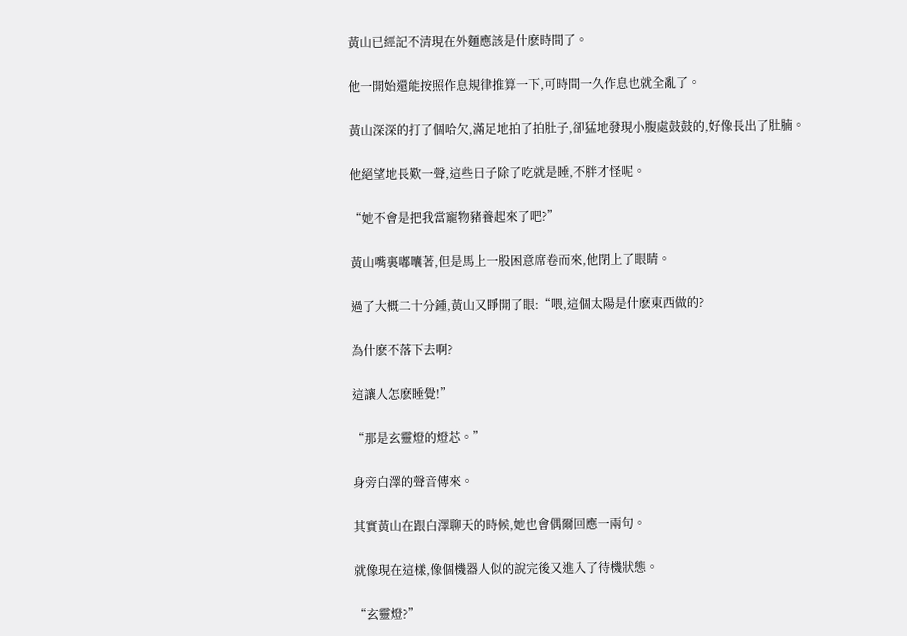黃山已經記不清現在外麵應該是什麽時間了。

他一開始還能按照作息規律推算一下,可時間一久作息也就全亂了。

黃山深深的打了個哈欠,滿足地拍了拍肚子,卻猛地發現小腹處鼓鼓的,好像長出了肚腩。

他絕望地長歎一聲,這些日子除了吃就是睡,不胖才怪呢。

“她不會是把我當寵物豬養起來了吧?”

黃山嘴裏嘟囔著,但是馬上一股困意席卷而來,他閉上了眼睛。

過了大概二十分鍾,黃山又睜開了眼:“喂,這個太陽是什麽東西做的?

為什麽不落下去啊?

這讓人怎麽睡覺!”

“那是玄靈燈的燈芯。”

身旁白澤的聲音傳來。

其實黃山在跟白澤聊天的時候,她也會偶爾回應一兩句。

就像現在這樣,像個機器人似的說完後又進入了待機狀態。

“玄靈燈?”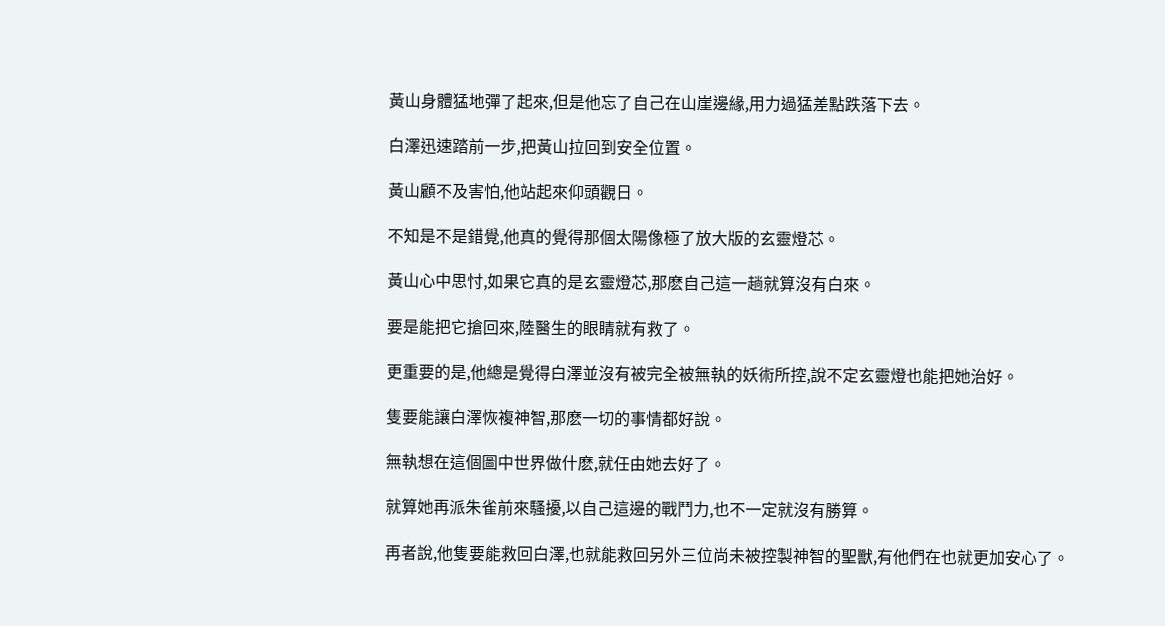黃山身體猛地彈了起來,但是他忘了自己在山崖邊緣,用力過猛差點跌落下去。

白澤迅速踏前一步,把黃山拉回到安全位置。

黃山顧不及害怕,他站起來仰頭觀日。

不知是不是錯覺,他真的覺得那個太陽像極了放大版的玄靈燈芯。

黃山心中思忖,如果它真的是玄靈燈芯,那麽自己這一趟就算沒有白來。

要是能把它搶回來,陸醫生的眼睛就有救了。

更重要的是,他總是覺得白澤並沒有被完全被無執的妖術所控,說不定玄靈燈也能把她治好。

隻要能讓白澤恢複神智,那麽一切的事情都好說。

無執想在這個圖中世界做什麽,就任由她去好了。

就算她再派朱雀前來騷擾,以自己這邊的戰鬥力,也不一定就沒有勝算。

再者說,他隻要能救回白澤,也就能救回另外三位尚未被控製神智的聖獸,有他們在也就更加安心了。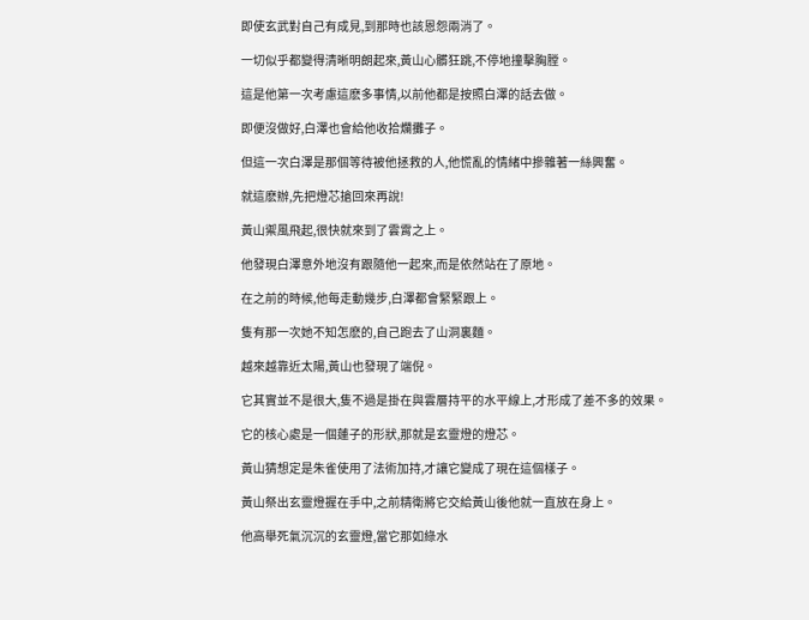即使玄武對自己有成見,到那時也該恩怨兩消了。

一切似乎都變得清晰明朗起來,黃山心髒狂跳,不停地撞擊胸膛。

這是他第一次考慮這麽多事情,以前他都是按照白澤的話去做。

即便沒做好,白澤也會給他收拾爛攤子。

但這一次白澤是那個等待被他拯救的人,他慌亂的情緒中摻雜著一絲興奮。

就這麽辦,先把燈芯搶回來再說!

黃山禦風飛起,很快就來到了雲霄之上。

他發現白澤意外地沒有跟隨他一起來,而是依然站在了原地。

在之前的時候,他每走動幾步,白澤都會緊緊跟上。

隻有那一次她不知怎麽的,自己跑去了山洞裏麵。

越來越靠近太陽,黃山也發現了端倪。

它其實並不是很大,隻不過是掛在與雲層持平的水平線上,才形成了差不多的效果。

它的核心處是一個蓮子的形狀,那就是玄靈燈的燈芯。

黃山猜想定是朱雀使用了法術加持,才讓它變成了現在這個樣子。

黃山祭出玄靈燈握在手中,之前精衛將它交給黃山後他就一直放在身上。

他高舉死氣沉沉的玄靈燈,當它那如綠水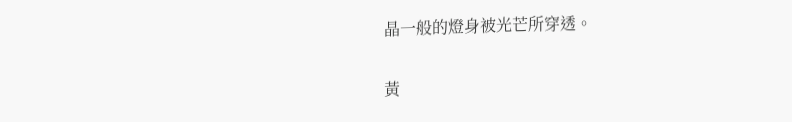晶一般的燈身被光芒所穿透。

黃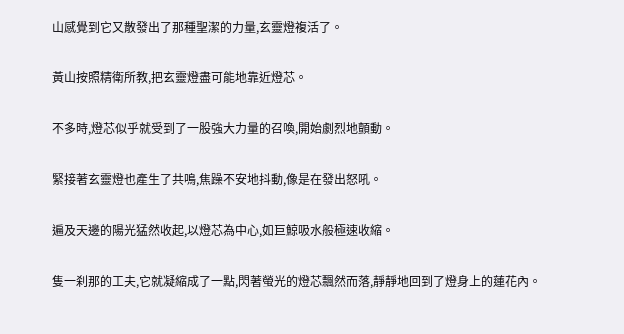山感覺到它又散發出了那種聖潔的力量,玄靈燈複活了。

黃山按照精衛所教,把玄靈燈盡可能地靠近燈芯。

不多時,燈芯似乎就受到了一股強大力量的召喚,開始劇烈地顫動。

緊接著玄靈燈也產生了共鳴,焦躁不安地抖動,像是在發出怒吼。

遍及天邊的陽光猛然收起,以燈芯為中心,如巨鯨吸水般極速收縮。

隻一刹那的工夫,它就凝縮成了一點,閃著螢光的燈芯飄然而落,靜靜地回到了燈身上的蓮花內。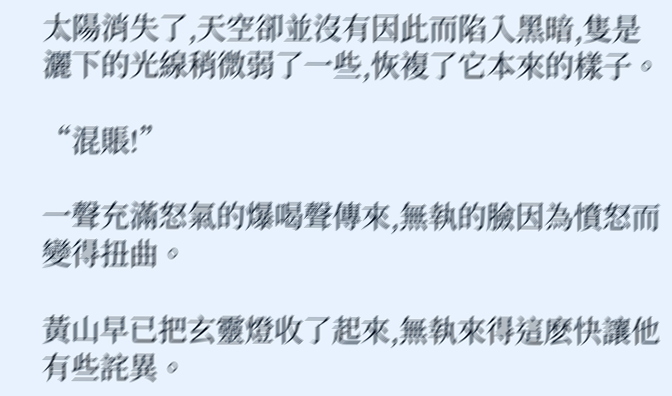太陽消失了,天空卻並沒有因此而陷入黑暗,隻是灑下的光線稍微弱了一些,恢複了它本來的樣子。

“混賬!”

一聲充滿怒氣的爆喝聲傳來,無執的臉因為憤怒而變得扭曲。

黃山早已把玄靈燈收了起來,無執來得這麽快讓他有些詫異。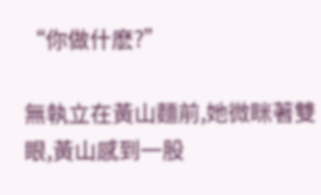“你做什麽?”

無執立在黃山麵前,她微眯著雙眼,黃山感到一股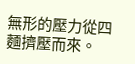無形的壓力從四麵擠壓而來。